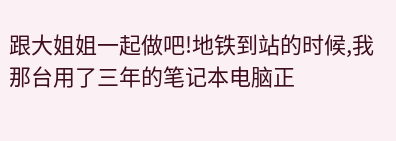跟大姐姐一起做吧!地铁到站的时候,我那台用了三年的笔记本电脑正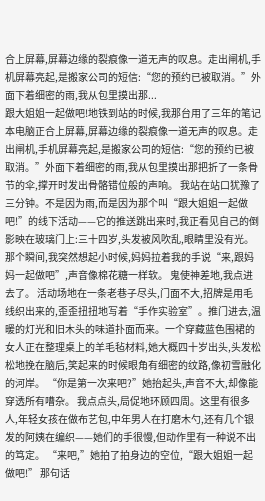合上屏幕,屏幕边缘的裂痕像一道无声的叹息。走出闸机,手机屏幕亮起,是搬家公司的短信:“您的预约已被取消。”外面下着细密的雨,我从包里摸出那...
跟大姐姐一起做吧!地铁到站的时候,我那台用了三年的笔记本电脑正合上屏幕,屏幕边缘的裂痕像一道无声的叹息。走出闸机,手机屏幕亮起,是搬家公司的短信:“您的预约已被取消。”外面下着细密的雨,我从包里摸出那把折了一条骨节的伞,撑开时发出骨骼错位般的声响。 我站在站口犹豫了三分钟。不是因为雨,而是因为那个叫“跟大姐姐一起做吧!”的线下活动——它的推送跳出来时,我正看见自己的倒影映在玻璃门上:三十四岁,头发被风吹乱,眼睛里没有光。那个瞬间,我突然想起小时候,妈妈拉着我的手说“来,跟妈妈一起做吧”,声音像棉花糖一样软。 鬼使神差地,我点进去了。 活动场地在一条老巷子尽头,门面不大,招牌是用毛线织出来的,歪歪扭扭地写着“手作实验室”。推门进去,温暖的灯光和旧木头的味道扑面而来。一个穿藏蓝色围裙的女人正在整理桌上的羊毛毡材料,她大概四十岁出头,头发松松地挽在脑后,笑起来的时候眼角有细密的纹路,像初雪融化的河岸。 “你是第一次来吧?”她抬起头,声音不大,却像能穿透所有嘈杂。 我点点头,局促地环顾四周。这里有很多人,年轻女孩在做布艺包,中年男人在打磨木勺,还有几个银发的阿姨在编织——她们的手很慢,但动作里有一种说不出的笃定。 “来吧,”她拍了拍身边的空位,“跟大姐姐一起做吧!” 那句话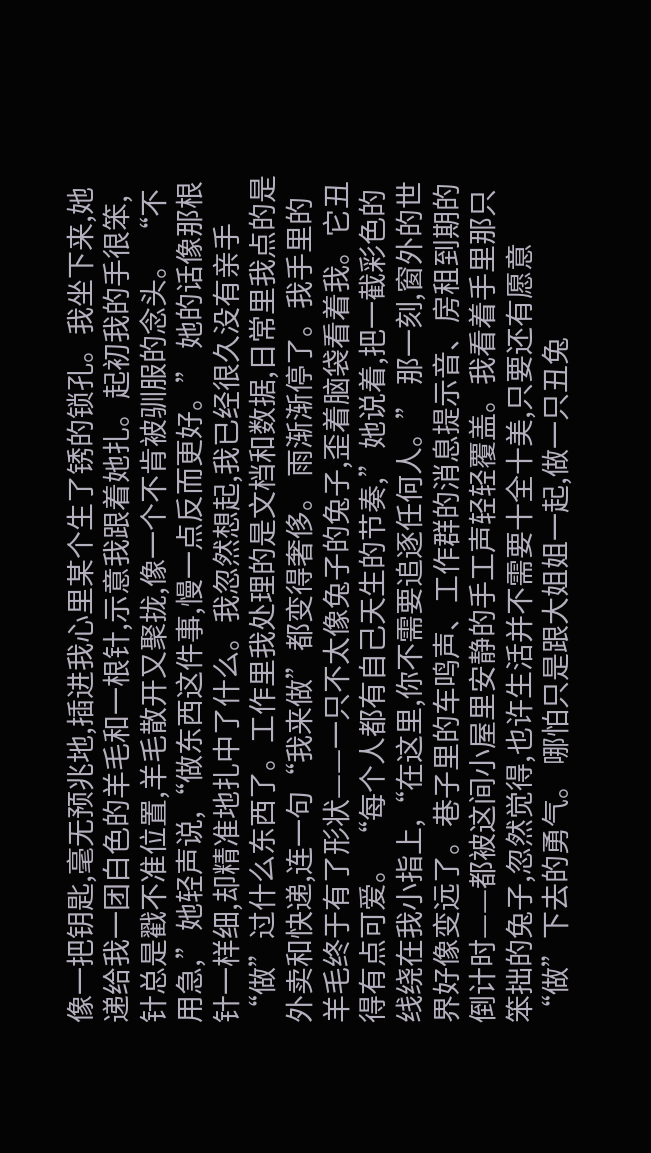像一把钥匙,毫无预兆地,插进我心里某个生了锈的锁孔。我坐下来,她递给我一团白色的羊毛和一根针,示意我跟着她扎。起初我的手很笨,针总是戳不准位置,羊毛散开又聚拢,像一个不肯被驯服的念头。 “不用急,”她轻声说,“做东西这件事,慢一点反而更好。” 她的话像那根针一样细,却精准地扎中了什么。我忽然想起,我已经很久没有亲手“做”过什么东西了。工作里我处理的是文档和数据,日常里我点的是外卖和快递,连一句“我来做”都变得奢侈。 雨渐渐停了。我手里的羊毛终于有了形状——一只不太像兔子的兔子,歪着脑袋看着我。它丑得有点可爱。 “每个人都有自己天生的节奏,”她说着,把一截彩色的线绕在我小指上,“在这里,你不需要追逐任何人。” 那一刻,窗外的世界好像变远了。巷子里的车鸣声、工作群的消息提示音、房租到期的倒计时——都被这间小屋里安静的手工声轻轻覆盖。我看着手里那只笨拙的兔子,忽然觉得,也许生活并不需要十全十美,只要还有愿意“做”下去的勇气。 哪怕只是跟大姐姐一起,做一只丑兔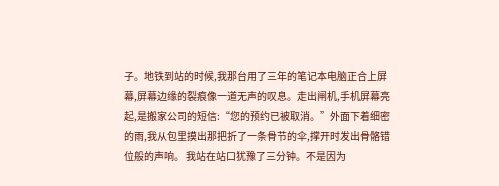子。地铁到站的时候,我那台用了三年的笔记本电脑正合上屏幕,屏幕边缘的裂痕像一道无声的叹息。走出闸机,手机屏幕亮起,是搬家公司的短信:“您的预约已被取消。”外面下着细密的雨,我从包里摸出那把折了一条骨节的伞,撑开时发出骨骼错位般的声响。 我站在站口犹豫了三分钟。不是因为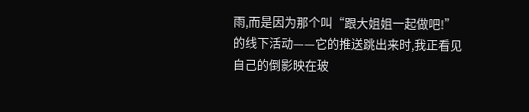雨,而是因为那个叫“跟大姐姐一起做吧!”的线下活动——它的推送跳出来时,我正看见自己的倒影映在玻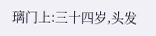璃门上:三十四岁,头发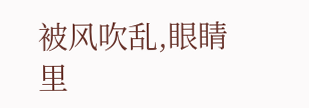被风吹乱,眼睛里